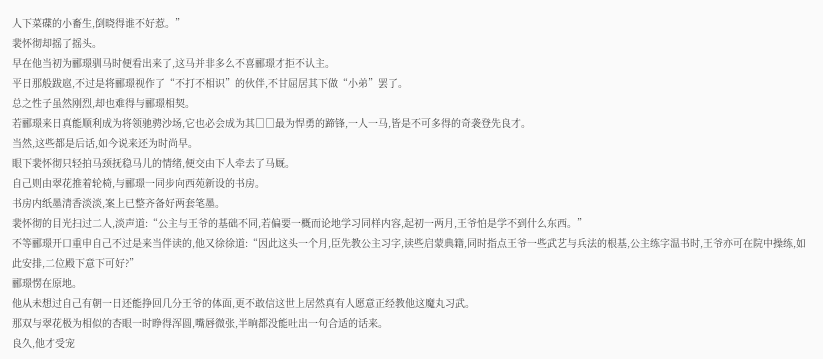人下菜碟的小畜生,倒晓得谁不好惹。”
裴怀彻却摇了摇头。
早在他当初为郦璟驯马时便看出来了,这马并非多么不喜郦璟才拒不认主。
平日那般跋扈,不过是将郦璟视作了“不打不相识”的伙伴,不甘屈居其下做“小弟”罢了。
总之性子虽然刚烈,却也难得与郦璟相契。
若郦璟来日真能顺利成为将领驰骋沙场,它也必会成为其□□最为悍勇的蹄锋,一人一马,皆是不可多得的奇袭登先良才。
当然,这些都是后话,如今说来还为时尚早。
眼下裴怀彻只轻拍马颈抚稳马儿的情绪,便交由下人牵去了马厩。
自己则由翠花推着轮椅,与郦璟一同步向西苑新设的书房。
书房内纸墨清香淡淡,案上已整齐备好两套笔墨。
裴怀彻的目光扫过二人,淡声道:“公主与王爷的基础不同,若偏要一概而论地学习同样内容,起初一两月,王爷怕是学不到什么东西。”
不等郦璟开口重申自己不过是来当伴读的,他又徐徐道:“因此这头一个月,臣先教公主习字,读些启蒙典籍,同时指点王爷一些武艺与兵法的根基,公主练字温书时,王爷亦可在院中操练,如此安排,二位殿下意下可好?”
郦璟愣在原地。
他从未想过自己有朝一日还能挣回几分王爷的体面,更不敢信这世上居然真有人愿意正经教他这魔丸习武。
那双与翠花极为相似的杏眼一时睁得浑圆,嘴唇微张,半晌都没能吐出一句合适的话来。
良久,他才受宠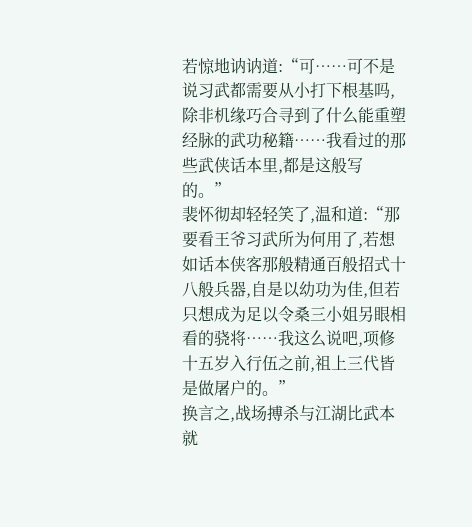若惊地讷讷道:“可……可不是说习武都需要从小打下根基吗,除非机缘巧合寻到了什么能重塑经脉的武功秘籍……我看过的那些武侠话本里,都是这般写的。”
裴怀彻却轻轻笑了,温和道:“那要看王爷习武所为何用了,若想如话本侠客那般精通百般招式十八般兵器,自是以幼功为佳,但若只想成为足以令桑三小姐另眼相看的骁将……我这么说吧,项修十五岁入行伍之前,祖上三代皆是做屠户的。”
换言之,战场搏杀与江湖比武本就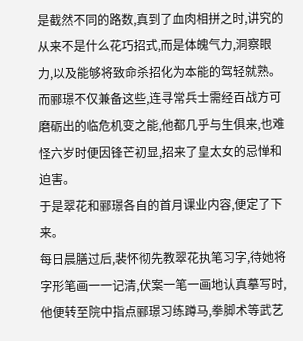是截然不同的路数,真到了血肉相拼之时,讲究的从来不是什么花巧招式,而是体魄气力,洞察眼力,以及能够将致命杀招化为本能的驾轻就熟。
而郦璟不仅兼备这些,连寻常兵士需经百战方可磨砺出的临危机变之能,他都几乎与生俱来,也难怪六岁时便因锋芒初显,招来了皇太女的忌惮和迫害。
于是翠花和郦璟各自的首月课业内容,便定了下来。
每日晨膳过后,裴怀彻先教翠花执笔习字,待她将字形笔画一一记清,伏案一笔一画地认真摹写时,他便转至院中指点郦璟习练蹲马,拳脚术等武艺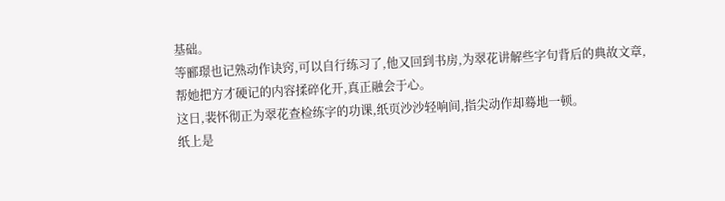基础。
等郦璟也记熟动作诀窍,可以自行练习了,他又回到书房,为翠花讲解些字句背后的典故文章,帮她把方才硬记的内容揉碎化开,真正融会于心。
这日,裴怀彻正为翠花查检练字的功课,纸页沙沙轻响间,指尖动作却蓦地一顿。
纸上是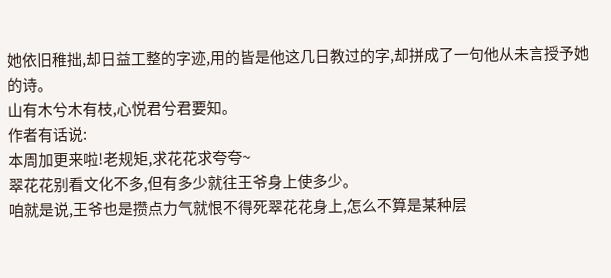她依旧稚拙,却日益工整的字迹,用的皆是他这几日教过的字,却拼成了一句他从未言授予她的诗。
山有木兮木有枝,心悦君兮君要知。
作者有话说:
本周加更来啦!老规矩,求花花求夸夸~
翠花花别看文化不多,但有多少就往王爷身上使多少。
咱就是说,王爷也是攒点力气就恨不得死翠花花身上,怎么不算是某种层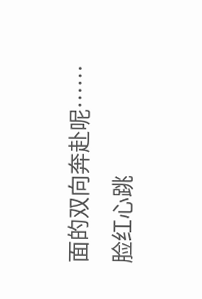面的双向奔赴呢……
脸红心跳